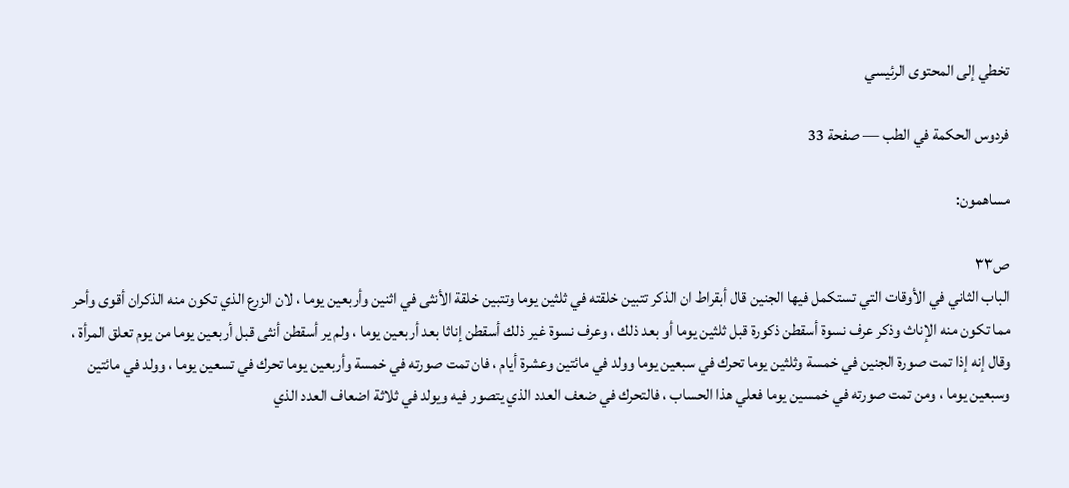تخطي إلى المحتوى الرئيسي

فردوس الحكمة في الطب — صفحة 33

مساهمون:

ص٣٣
الباب الثاني في الأوقات التي تستكمل فيها الجنين قال أبقراط ان الذكر تتبين خلقته في ثلثين يوما وتتبين خلقة الأنثى في اثنين وأربعين يوما ، لان الزرع الذي تكون منه الذكران أقوى وأحر مما تكون منه الإناث وذكر عرف نسوة أسقطن ذكورة قبل ثلثين يوما أو بعد ذلك ، وعرف نسوة غير ذلك أسقطن إناثا بعد أربعين يوما ، ولم ير أسقطن أنثى قبل أربعين يوما من يوم تعلق المرأة ، وقال إنه إذا تمت صورة الجنين في خمسة وثلثين يوما تحرك في سبعين يوما وولد في مائتين وعشرة أيام ، فان تمت صورته في خمسة وأربعين يوما تحرك في تسعين يوما ، وولد في مائتين وسبعين يوما ، ومن تمت صورته في خمسين يوما فعلي هذا الحساب ، فالتحرك في ضعف العدد الذي يتصور فيه ويولد في ثلاثة اضعاف العدد الذي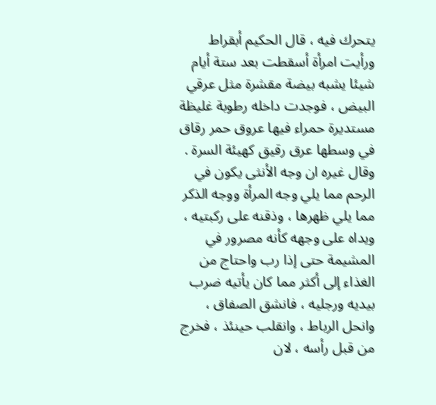يتحرك فيه ، قال الحكيم أبقراط ورأيت امرأة أسقطت بعد ستة أيام شيئا يشبه بيضة مقشرة مثل عرقي البيض ، فوجدت داخله رطوبة غليظة مستديرة حمراء فيها عروق حمر رقاق في وسطها عرق رقيق كهيئة السرة . وقال غيره ان وجه الأنثى يكون في الرحم مما يلي وجه المرأة ووجه الذكر مما يلي ظهرها ، وذقنه على ركبتيه ، ويداه على وجهه كأنه مصرور في المشيمة حتى إذا رب واحتاج من الغذاء إلى أكثر مما كان يأتيه ضرب بيديه ورجليه ، فانشق الصفاق ، وانحل الرباط ، وانقلب حينئذ ، فخرج من قبل رأسه ، لان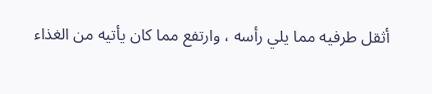أثقل طرفيه مما يلي رأسه ، وارتفع مما كان يأتيه من الغذاء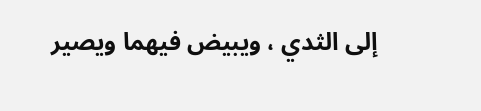إلى الثدي ، ويبيض فيهما ويصير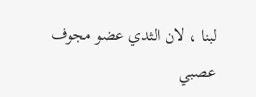لبنا ، لان الثدي عضو مجوف عصبي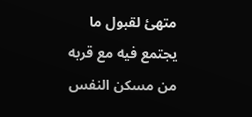متهئ لقبول ما يجتمع فيه مع قربه من مسكن النفس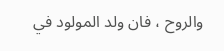والروح ، فان ولد المولود في